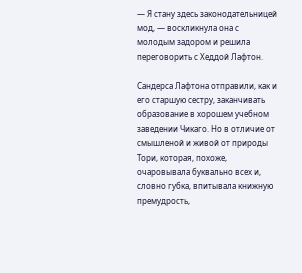— Я стану здесь законодательницей мод, — воскликнула она с молодым задором и решила переговорить с Хеддой Лафтон.

Сандерса Лафтона отправили, как и его старшую сестру, заканчивать образование в хорошем учебном заведении Чикаго. Но в отличие от смышленой и живой от природы Тори, которая, похоже, очаровывала буквально всех и, словно губка, впитывала книжную премудрость,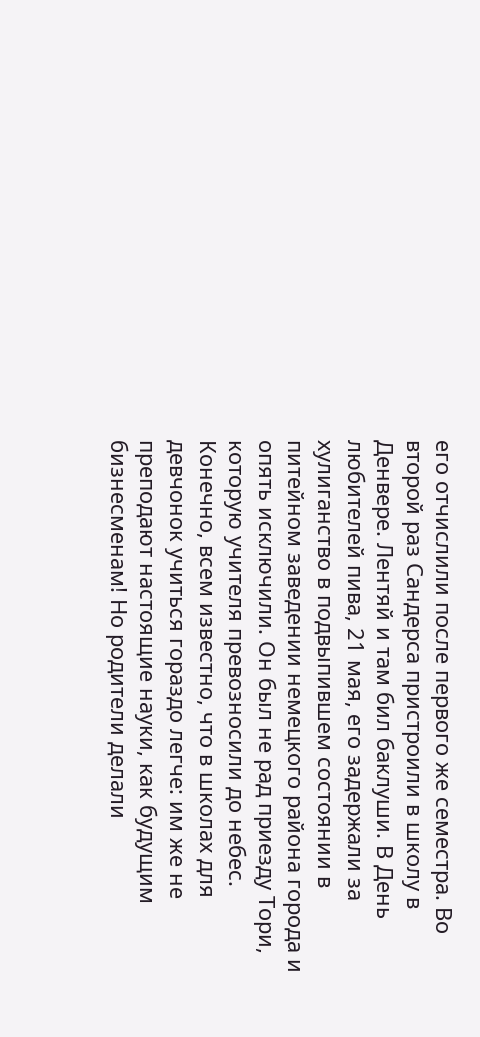его отчислили после первого же семестра. Во второй раз Сандерса пристроили в школу в Денвере. Лентяй и там бил баклуши. В День любителей пива, 21 мая, его задержали за хулиганство в подвыпившем состоянии в питейном заведении немецкого района города и опять исключили. Он был не рад приезду Тори, которую учителя превозносили до небес. Конечно, всем известно, что в школах для девчонок учиться гораздо легче: им же не преподают настоящие науки, как будущим бизнесменам! Но родители делали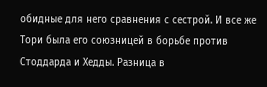обидные для него сравнения с сестрой. И все же Тори была его союзницей в борьбе против Стоддарда и Хедды. Разница в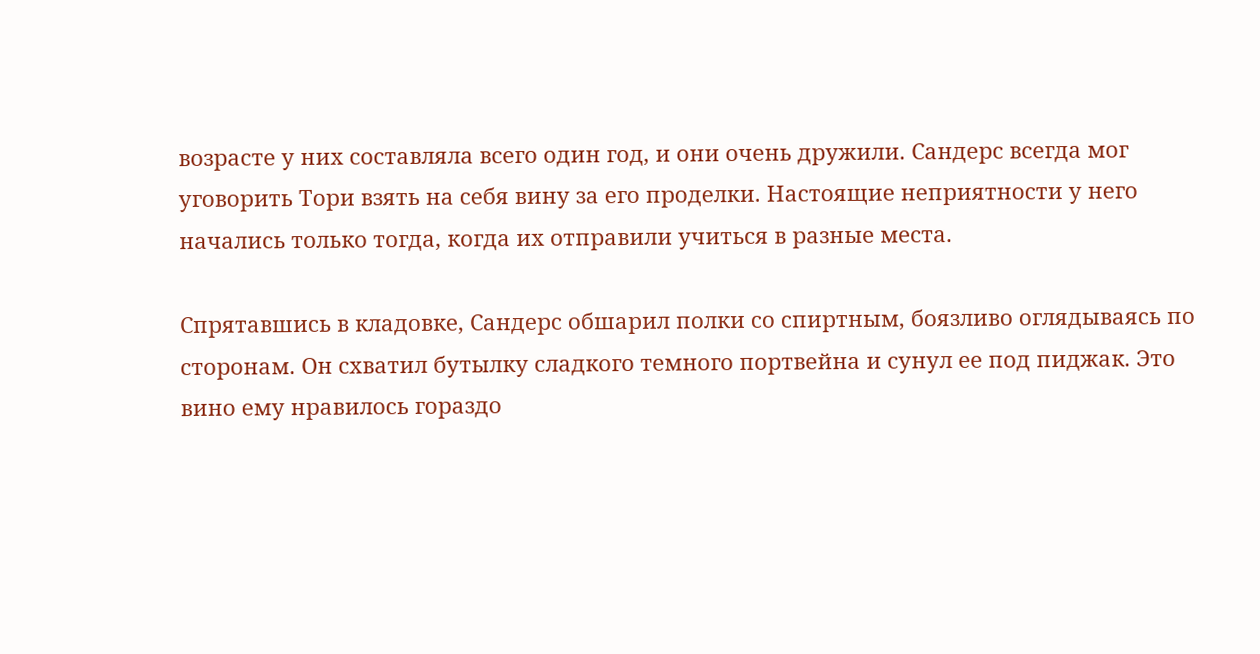возрасте у них составляла всего один год, и они очень дружили. Сандерс всегда мог уговорить Тори взять на себя вину за его проделки. Настоящие неприятности у него начались только тогда, когда их отправили учиться в разные места.

Спрятавшись в кладовке, Сандерс обшарил полки со спиртным, боязливо оглядываясь по сторонам. Он схватил бутылку сладкого темного портвейна и сунул ее под пиджак. Это вино ему нравилось гораздо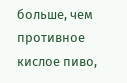больше, чем противное кислое пиво,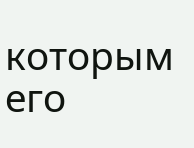которым его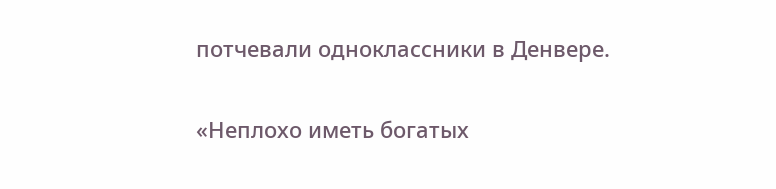потчевали одноклассники в Денвере.

«Неплохо иметь богатых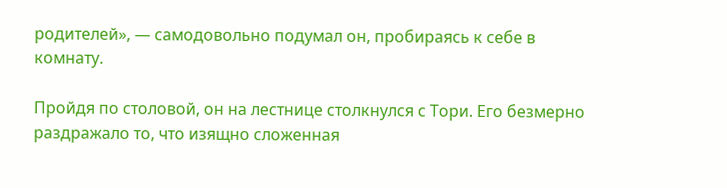родителей», — самодовольно подумал он, пробираясь к себе в комнату.

Пройдя по столовой, он на лестнице столкнулся с Тори. Его безмерно раздражало то, что изящно сложенная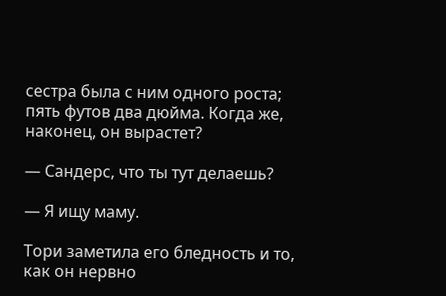сестра была с ним одного роста; пять футов два дюйма. Когда же, наконец, он вырастет?

— Сандерс, что ты тут делаешь?

— Я ищу маму.

Тори заметила его бледность и то, как он нервно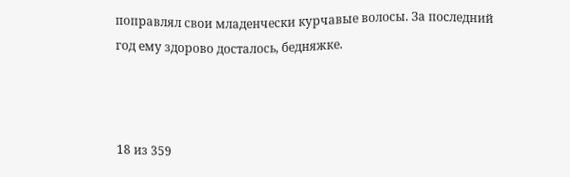поправлял свои младенчески курчавые волосы. За последний год ему здорово досталось, бедняжке.



18 из 359